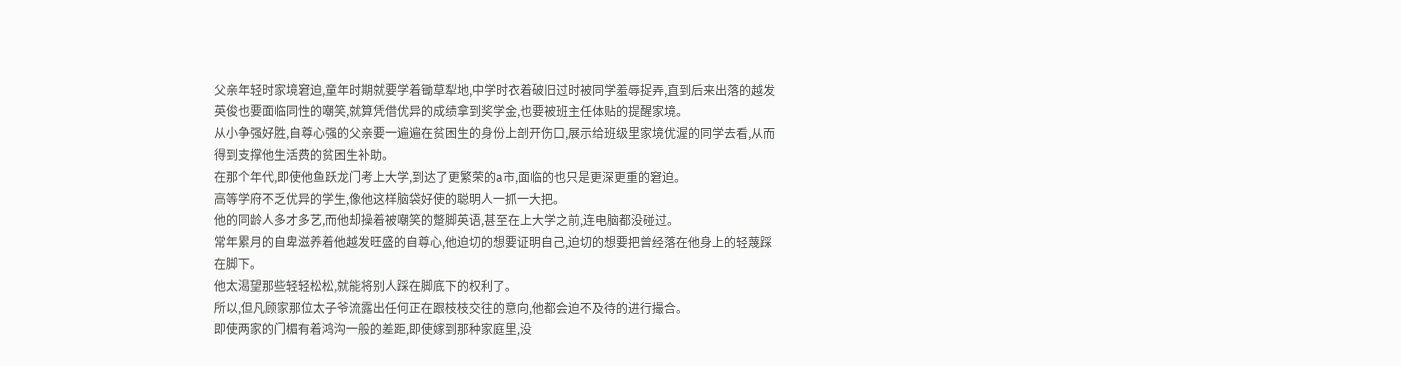父亲年轻时家境窘迫,童年时期就要学着锄草犁地,中学时衣着破旧过时被同学羞辱捉弄,直到后来出落的越发英俊也要面临同性的嘲笑,就算凭借优异的成绩拿到奖学金,也要被班主任体贴的提醒家境。
从小争强好胜,自尊心强的父亲要一遍遍在贫困生的身份上剖开伤口,展示给班级里家境优渥的同学去看,从而得到支撑他生活费的贫困生补助。
在那个年代,即使他鱼跃龙门考上大学,到达了更繁荣的a市,面临的也只是更深更重的窘迫。
高等学府不乏优异的学生,像他这样脑袋好使的聪明人一抓一大把。
他的同龄人多才多艺,而他却操着被嘲笑的蹩脚英语,甚至在上大学之前,连电脑都没碰过。
常年累月的自卑滋养着他越发旺盛的自尊心,他迫切的想要证明自己,迫切的想要把曾经落在他身上的轻蔑踩在脚下。
他太渴望那些轻轻松松,就能将别人踩在脚底下的权利了。
所以,但凡顾家那位太子爷流露出任何正在跟枝枝交往的意向,他都会迫不及待的进行撮合。
即使两家的门楣有着鸿沟一般的差距,即使嫁到那种家庭里,没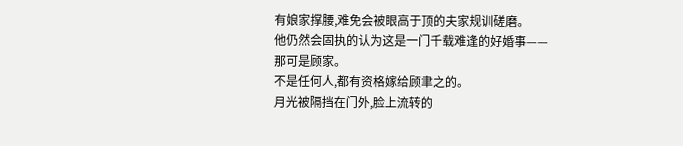有娘家撑腰,难免会被眼高于顶的夫家规训磋磨。
他仍然会固执的认为这是一门千载难逢的好婚事——
那可是顾家。
不是任何人,都有资格嫁给顾聿之的。
月光被隔挡在门外,脸上流转的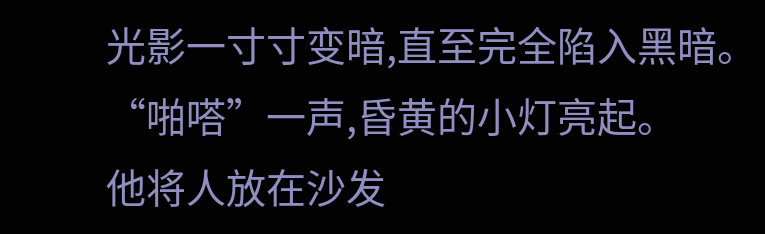光影一寸寸变暗,直至完全陷入黑暗。
“啪嗒”一声,昏黄的小灯亮起。
他将人放在沙发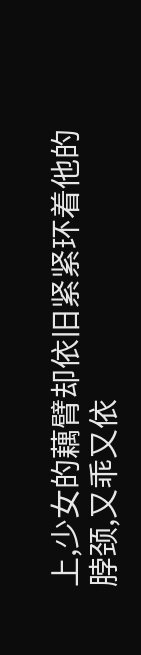上,少女的藕臂却依旧紧紧环着他的脖颈,又乖又依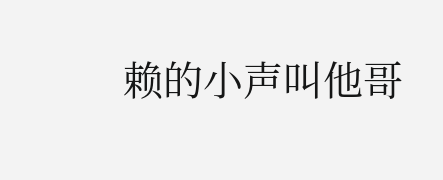赖的小声叫他哥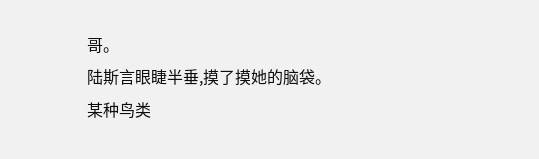哥。
陆斯言眼睫半垂,摸了摸她的脑袋。
某种鸟类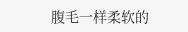腹毛一样柔软的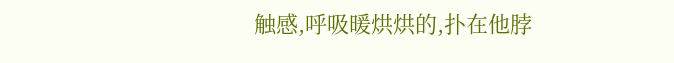触感,呼吸暖烘烘的,扑在他脖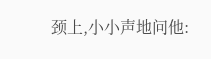颈上,小小声地问他: